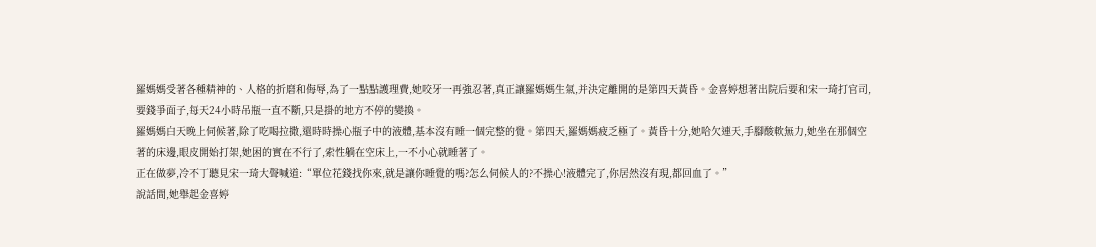羅媽媽受著各種精神的、人格的折磨和侮辱,為了一點點護理費,她咬牙一再強忍著,真正讓羅媽媽生氣,并決定離開的是第四天黃昏。金喜婷想著出院后要和宋一琦打官司,要錢爭面子,每天24小時吊瓶一直不斷,只是掛的地方不停的變換。
羅媽媽白天晚上伺候著,除了吃喝拉撒,還時時操心瓶子中的液體,基本沒有睡一個完整的覺。第四天,羅媽媽疲乏極了。黃昏十分,她哈欠連天,手腳酸軟無力,她坐在那個空著的床邊,眼皮開始打架,她困的實在不行了,索性躺在空床上,一不小心就睡著了。
正在做夢,冷不丁聽見宋一琦大聲喊道:“單位花錢找你來,就是讓你睡覺的嗎?怎么伺候人的?不操心!液體完了,你居然沒有現,都回血了。”
說話間,她舉起金喜婷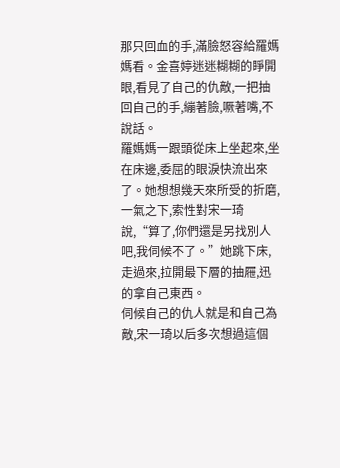那只回血的手,滿臉怒容給羅媽媽看。金喜婷迷迷糊糊的睜開眼,看見了自己的仇敵,一把抽回自己的手,繃著臉,噘著嘴,不說話。
羅媽媽一跟頭從床上坐起來,坐在床邊,委屈的眼淚快流出來了。她想想幾天來所受的折磨,一氣之下,索性對宋一琦說,“算了,你們還是另找別人吧,我伺候不了。”她跳下床,走過來,拉開最下層的抽屜,迅的拿自己東西。
伺候自己的仇人就是和自己為敵,宋一琦以后多次想過這個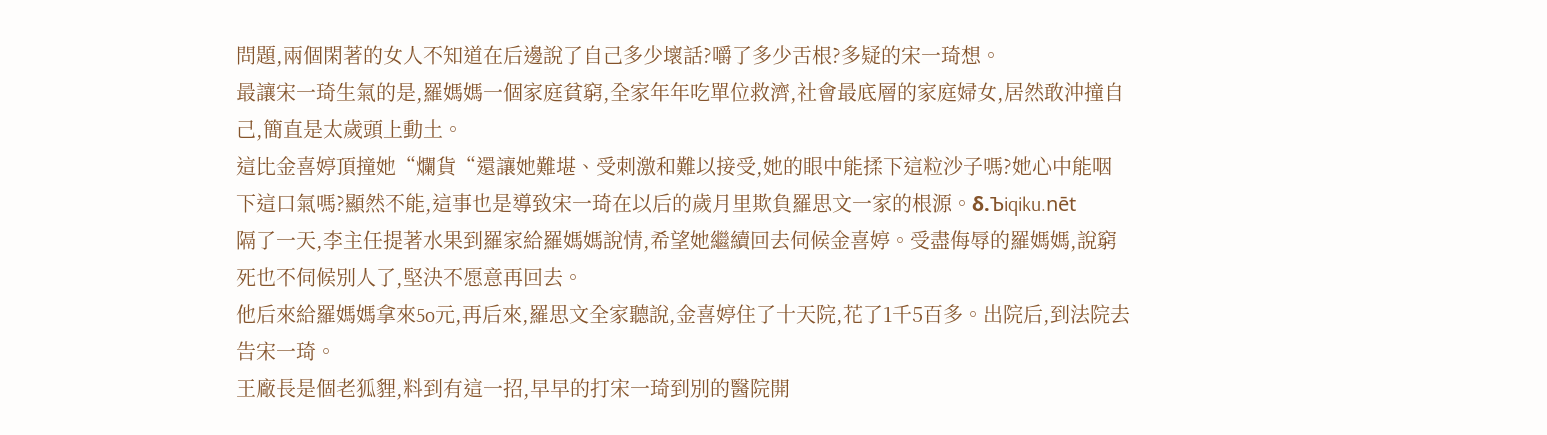問題,兩個閑著的女人不知道在后邊說了自己多少壞話?嚼了多少舌根?多疑的宋一琦想。
最讓宋一琦生氣的是,羅媽媽一個家庭貧窮,全家年年吃單位救濟,社會最底層的家庭婦女,居然敢沖撞自己,簡直是太歲頭上動土。
這比金喜婷頂撞她“爛貨“還讓她難堪、受刺激和難以接受,她的眼中能揉下這粒沙子嗎?她心中能咽下這口氣嗎?顯然不能,這事也是導致宋一琦在以后的歲月里欺負羅思文一家的根源。δ.Ъiqiku.nēt
隔了一天,李主任提著水果到羅家給羅媽媽說情,希望她繼續回去伺候金喜婷。受盡侮辱的羅媽媽,說窮死也不伺候別人了,堅決不愿意再回去。
他后來給羅媽媽拿來5o元,再后來,羅思文全家聽說,金喜婷住了十天院,花了1千5百多。出院后,到法院去告宋一琦。
王廠長是個老狐貍,料到有這一招,早早的打宋一琦到別的醫院開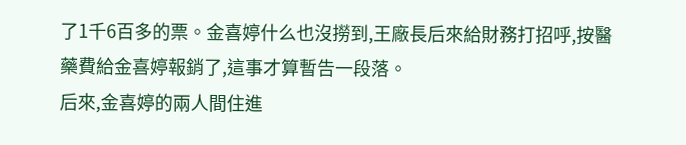了1千6百多的票。金喜婷什么也沒撈到,王廠長后來給財務打招呼,按醫藥費給金喜婷報銷了,這事才算暫告一段落。
后來,金喜婷的兩人間住進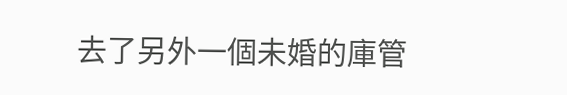去了另外一個未婚的庫管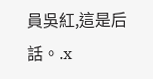員吳紅,這是后話。.x